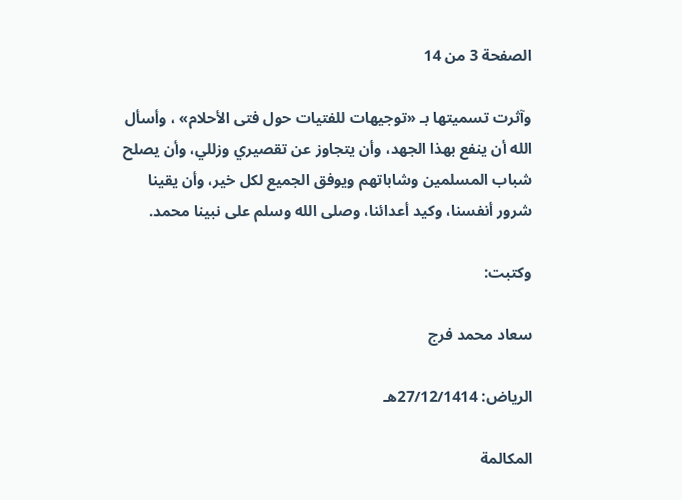الصفحة 3 من 14

وآثرت تسميتها بـ «توجيهات للفتيات حول فتى الأحلام» ، وأسأل الله أن ينفع بهذا الجهد، وأن يتجاوز عن تقصيري وزللي، وأن يصلح شباب المسلمين وشاباتهم ويوفق الجميع لكل خير، وأن يقينا شرور أنفسنا، وكيد أعدائنا، وصلى الله وسلم على نبينا محمد.

وكتبت:

سعاد محمد فرج

الرياض: 27/12/1414هـ

المكالمة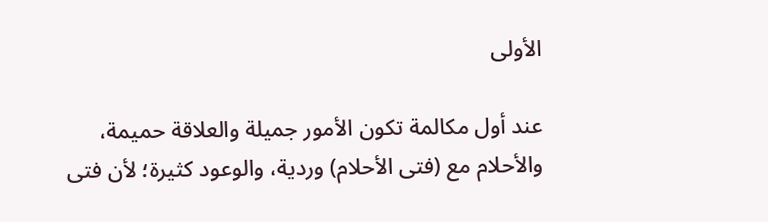الأولى

عند أول مكالمة تكون الأمور جميلة والعلاقة حميمة، والأحلام مع (فتى الأحلام) وردية، والوعود كثيرة؛ لأن فتى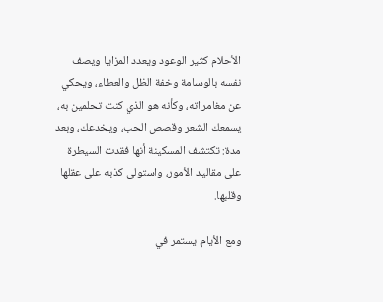الأحلام كثير الوعود ويعدد المزايا ويصف نفسه بالوسامة وخفة الظل والعطاء، ويحكي عن مغامراته، وكأنه هو الذي كنت تحلمين به، يسمعك الشعر وقصص الحب، ويخدعك، وبعد مدة: تكتشف المسكينة أنها فقدت السيطرة على مقاليد الأمور، واستولى كذبه على عقلها وقلبها.

ومع الأيام يستمر في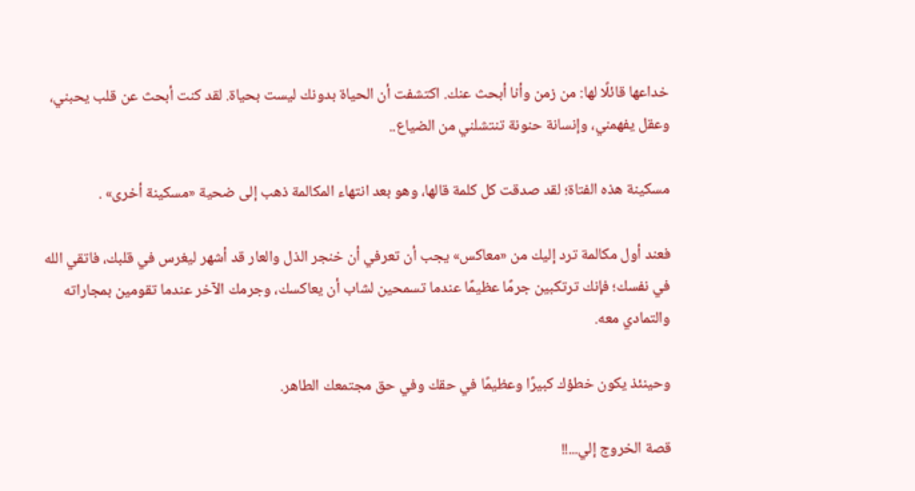خداعها قائلًا لها: من زمن وأنا أبحث عنك. اكتشفت أن الحياة بدونك ليست بحياة. لقد كنت أبحث عن قلب يحبني، وعقل يفهمني، وإنسانة حنونة تنتشلني من الضياع..

مسكينة هذه الفتاة؛ لقد صدقت كل كلمة قالها، وهو بعد انتهاء المكالمة ذهب إلى ضحية «مسكينة أخرى» .

فعند أول مكالمة ترد إليك من «معاكس» يجب أن تعرفي أن خنجر الذل والعار قد أشهر ليغرس في قلبك، فاتقي الله في نفسك؛ فإنك ترتكبين جرمًا عظيمًا عندما تسمحين لشاب أن يعاكسك، وجرمك الآخر عندما تقومين بمجاراته والتمادي معه.

وحينئذ يكون خطؤك كبيرًا وعظيمًا في حقك وفي حق مجتمعك الطاهر.

قصة الخروج إلي...!!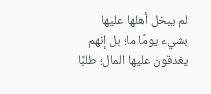لم يبخل أهلها عليها بشيء يومًا ما؛ بل إنهم يغدقون عليها المال؛ طلبًا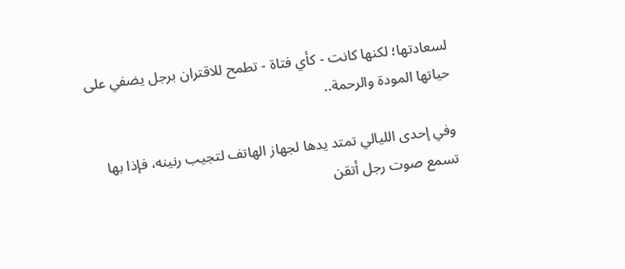لسعادتها؛ لكنها كانت - كأي فتاة - تطمح للاقتران برجل يضفي على حياتها المودة والرحمة..

وفي إحدى الليالي تمتد يدها لجهاز الهاتف لتجيب رنينه، فإذا بها تسمع صوت رجل أتقن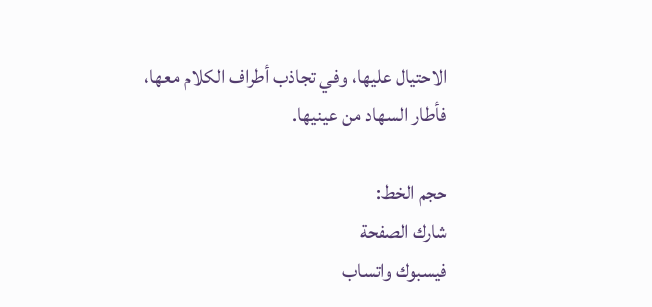الاحتيال عليها، وفي تجاذب أطراف الكلام معها، فأطار السهاد من عينيها.

حجم الخط:
شارك الصفحة
فيسبوك واتساب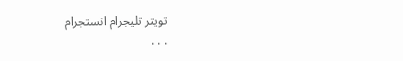تويتر تليجرام انستجرام
. . .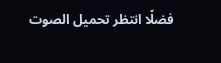فضلًا انتظر تحميل الصوت